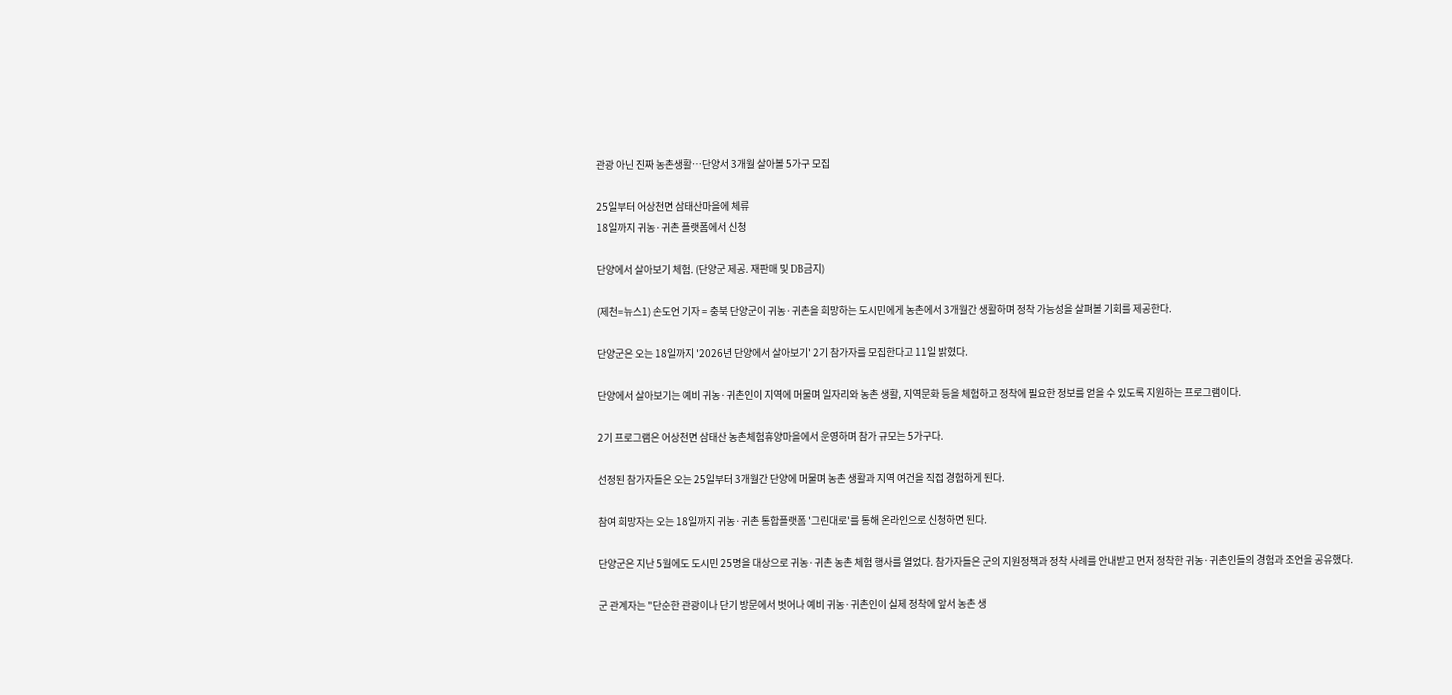관광 아닌 진짜 농촌생활…단양서 3개월 살아볼 5가구 모집

25일부터 어상천면 삼태산마을에 체류
18일까지 귀농·귀촌 플랫폼에서 신청

단양에서 살아보기 체험. (단양군 제공. 재판매 및 DB금지)

(제천=뉴스1) 손도언 기자 = 충북 단양군이 귀농·귀촌을 희망하는 도시민에게 농촌에서 3개월간 생활하며 정착 가능성을 살펴볼 기회를 제공한다.

단양군은 오는 18일까지 '2026년 단양에서 살아보기' 2기 참가자를 모집한다고 11일 밝혔다.

단양에서 살아보기는 예비 귀농·귀촌인이 지역에 머물며 일자리와 농촌 생활, 지역문화 등을 체험하고 정착에 필요한 정보를 얻을 수 있도록 지원하는 프로그램이다.

2기 프로그램은 어상천면 삼태산 농촌체험휴양마을에서 운영하며 참가 규모는 5가구다.

선정된 참가자들은 오는 25일부터 3개월간 단양에 머물며 농촌 생활과 지역 여건을 직접 경험하게 된다.

참여 희망자는 오는 18일까지 귀농·귀촌 통합플랫폼 '그린대로'를 통해 온라인으로 신청하면 된다.

단양군은 지난 5월에도 도시민 25명을 대상으로 귀농·귀촌 농촌 체험 행사를 열었다. 참가자들은 군의 지원정책과 정착 사례를 안내받고 먼저 정착한 귀농·귀촌인들의 경험과 조언을 공유했다.

군 관계자는 "단순한 관광이나 단기 방문에서 벗어나 예비 귀농·귀촌인이 실제 정착에 앞서 농촌 생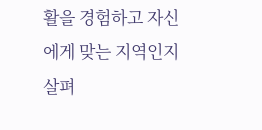활을 경험하고 자신에게 맞는 지역인지 살펴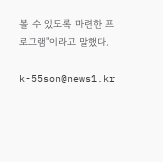볼 수 있도록 마련한 프로그램"이라고 말했다.

k-55son@news1.kr